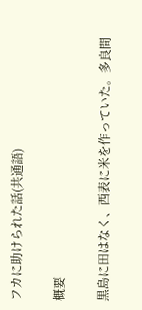フカに助けられた話(共通語)

概要

黒島に田はなく、西表に米を作っていた。多良間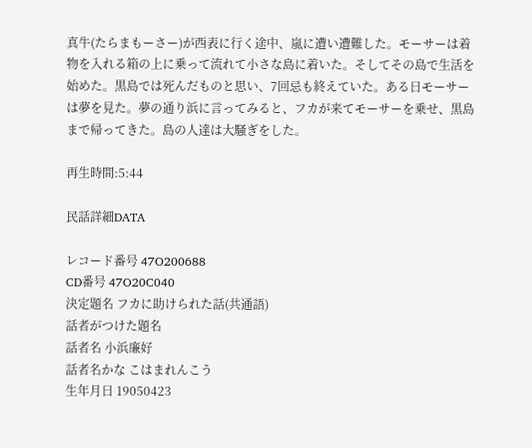真牛(たらまもーさー)が西表に行く途中、嵐に遭い遭難した。モーサーは着物を入れる箱の上に乗って流れて小さな島に着いた。そしてその島で生活を始めた。黒島では死んだものと思い、7回忌も終えていた。ある日モーサーは夢を見た。夢の通り浜に言ってみると、フカが来てモーサーを乗せ、黒島まで帰ってきた。島の人達は大騒ぎをした。

再生時間:5:44

民話詳細DATA

レコード番号 47O200688
CD番号 47O20C040
決定題名 フカに助けられた話(共通語)
話者がつけた題名
話者名 小浜廉好
話者名かな こはまれんこう
生年月日 19050423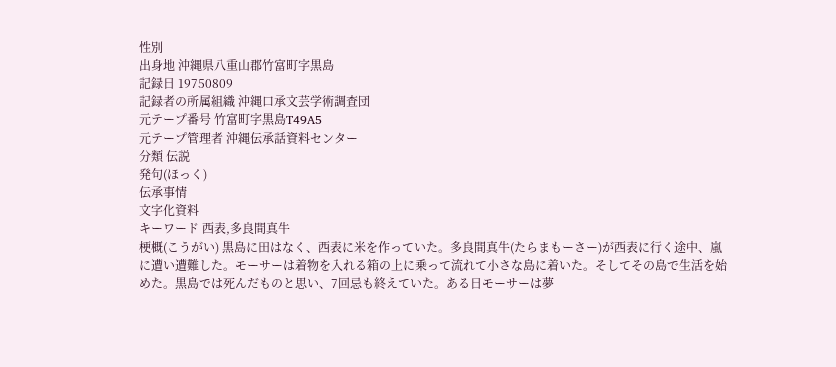性別
出身地 沖縄県八重山郡竹富町字黒島
記録日 19750809
記録者の所属組織 沖縄口承文芸学術調査団
元テープ番号 竹富町字黒島T49A5
元テープ管理者 沖縄伝承話資料センター
分類 伝説
発句(ほっく)
伝承事情
文字化資料
キーワード 西表,多良間真牛
梗概(こうがい) 黒島に田はなく、西表に米を作っていた。多良間真牛(たらまもーさー)が西表に行く途中、嵐に遭い遭難した。モーサーは着物を入れる箱の上に乗って流れて小さな島に着いた。そしてその島で生活を始めた。黒島では死んだものと思い、7回忌も終えていた。ある日モーサーは夢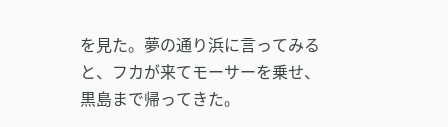を見た。夢の通り浜に言ってみると、フカが来てモーサーを乗せ、黒島まで帰ってきた。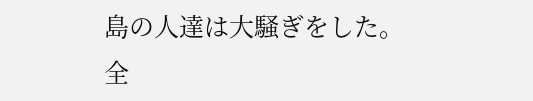島の人達は大騒ぎをした。
全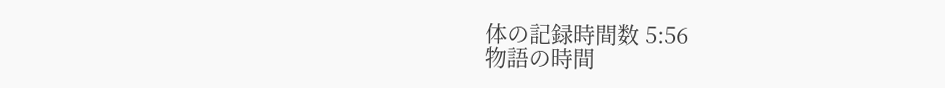体の記録時間数 5:56
物語の時間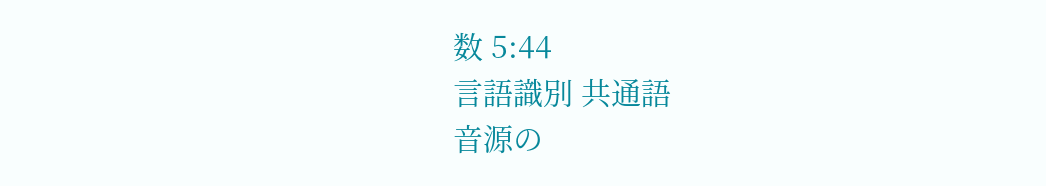数 5:44
言語識別 共通語
音源の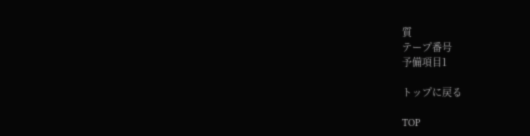質
テープ番号
予備項目1

トップに戻る

TOP